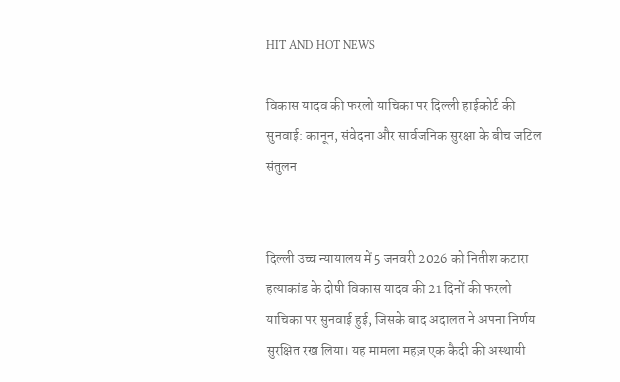HIT AND HOT NEWS

विकास यादव की फरलो याचिका पर दिल्ली हाईकोर्ट की सुनवाई: कानून, संवेदना और सार्वजनिक सुरक्षा के बीच जटिल संतुलन


दिल्ली उच्च न्यायालय में 5 जनवरी 2026 को नितीश कटारा हत्याकांड के दोषी विकास यादव की 21 दिनों की फरलो याचिका पर सुनवाई हुई, जिसके बाद अदालत ने अपना निर्णय सुरक्षित रख लिया। यह मामला महज़ एक कैदी की अस्थायी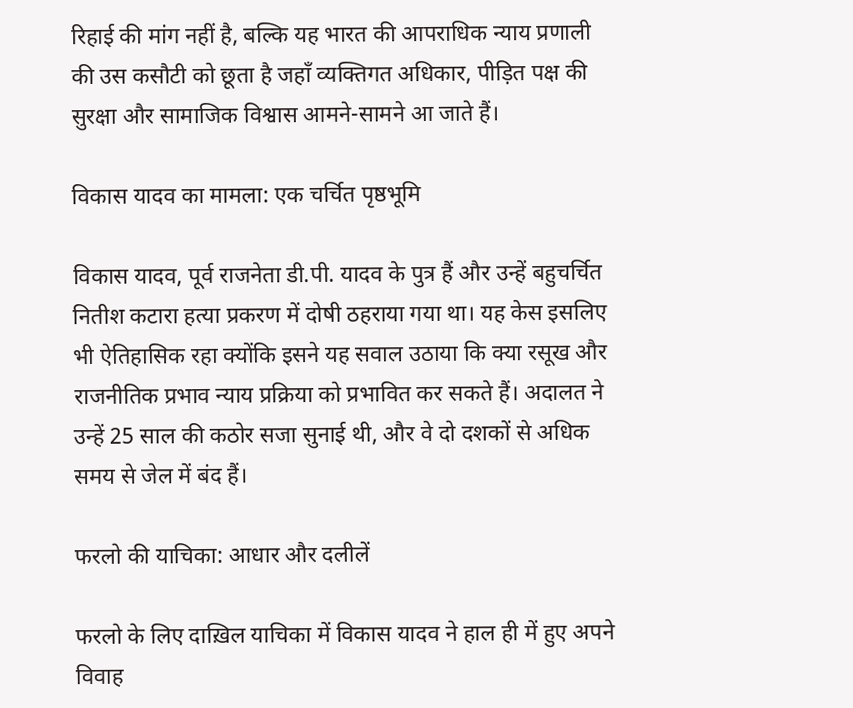रिहाई की मांग नहीं है, बल्कि यह भारत की आपराधिक न्याय प्रणाली की उस कसौटी को छूता है जहाँ व्यक्तिगत अधिकार, पीड़ित पक्ष की सुरक्षा और सामाजिक विश्वास आमने-सामने आ जाते हैं।

विकास यादव का मामला: एक चर्चित पृष्ठभूमि

विकास यादव, पूर्व राजनेता डी.पी. यादव के पुत्र हैं और उन्हें बहुचर्चित नितीश कटारा हत्या प्रकरण में दोषी ठहराया गया था। यह केस इसलिए भी ऐतिहासिक रहा क्योंकि इसने यह सवाल उठाया कि क्या रसूख और राजनीतिक प्रभाव न्याय प्रक्रिया को प्रभावित कर सकते हैं। अदालत ने उन्हें 25 साल की कठोर सजा सुनाई थी, और वे दो दशकों से अधिक समय से जेल में बंद हैं।

फरलो की याचिका: आधार और दलीलें

फरलो के लिए दाख़िल याचिका में विकास यादव ने हाल ही में हुए अपने विवाह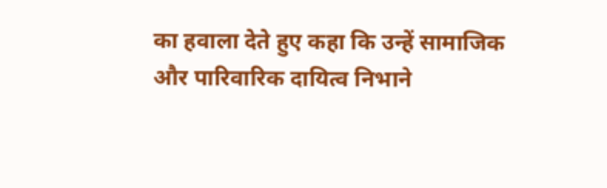का हवाला देते हुए कहा कि उन्हें सामाजिक और पारिवारिक दायित्व निभाने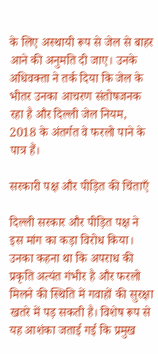के लिए अस्थायी रूप से जेल से बाहर आने की अनुमति दी जाए। उनके अधिवक्ता ने तर्क दिया कि जेल के भीतर उनका आचरण संतोषजनक रहा है और दिल्ली जेल नियम, 2018 के अंतर्गत वे फरलो पाने के पात्र हैं।

सरकारी पक्ष और पीड़ित की चिंताएँ

दिल्ली सरकार और पीड़ित पक्ष ने इस मांग का कड़ा विरोध किया। उनका कहना था कि अपराध की प्रकृति अत्यंत गंभीर है और फरलो मिलने की स्थिति में गवाहों की सुरक्षा खतरे में पड़ सकती है। विशेष रूप से यह आशंका जताई गई कि प्रमुख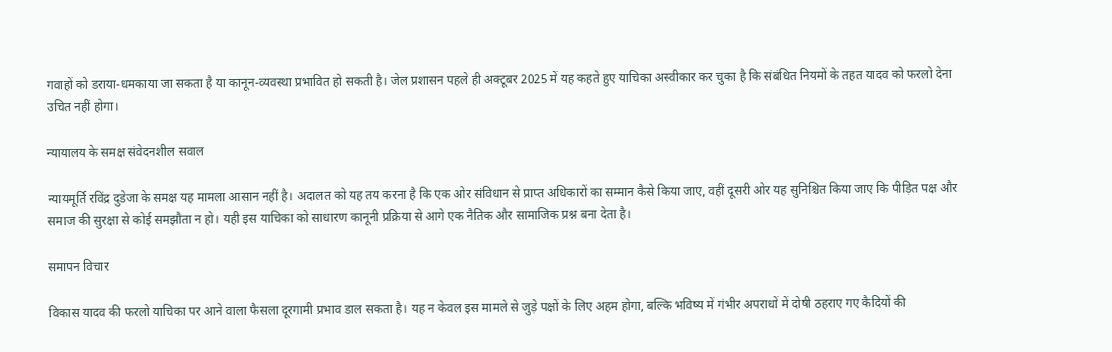गवाहों को डराया-धमकाया जा सकता है या कानून-व्यवस्था प्रभावित हो सकती है। जेल प्रशासन पहले ही अक्टूबर 2025 में यह कहते हुए याचिका अस्वीकार कर चुका है कि संबंधित नियमों के तहत यादव को फरलो देना उचित नहीं होगा।

न्यायालय के समक्ष संवेदनशील सवाल

न्यायमूर्ति रविंद्र दुडेजा के समक्ष यह मामला आसान नहीं है। अदालत को यह तय करना है कि एक ओर संविधान से प्राप्त अधिकारों का सम्मान कैसे किया जाए, वहीं दूसरी ओर यह सुनिश्चित किया जाए कि पीड़ित पक्ष और समाज की सुरक्षा से कोई समझौता न हो। यही इस याचिका को साधारण कानूनी प्रक्रिया से आगे एक नैतिक और सामाजिक प्रश्न बना देता है।

समापन विचार

विकास यादव की फरलो याचिका पर आने वाला फैसला दूरगामी प्रभाव डाल सकता है। यह न केवल इस मामले से जुड़े पक्षों के लिए अहम होगा, बल्कि भविष्य में गंभीर अपराधों में दोषी ठहराए गए कैदियों की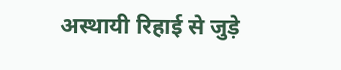अस्थायी रिहाई से जुड़े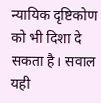न्यायिक दृष्टिकोण को भी दिशा दे सकता है। सवाल यही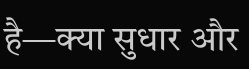है—क्या सुधार और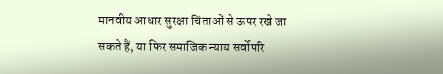मानवीय आधार सुरक्षा चिंताओं से ऊपर रखे जा सकते हैं, या फिर समाजिक न्याय सर्वोपरि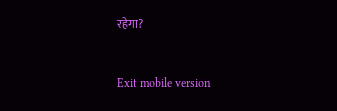रहेगा?


Exit mobile version